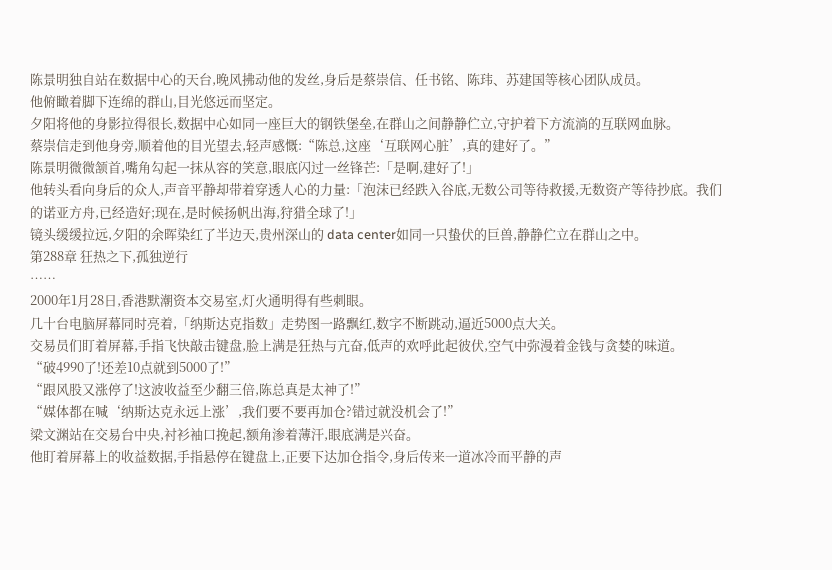陈景明独自站在数据中心的天台,晚风拂动他的发丝,身后是蔡崇信、任书铭、陈玮、苏建国等核心团队成员。
他俯瞰着脚下连绵的群山,目光悠远而坚定。
夕阳将他的身影拉得很长,数据中心如同一座巨大的钢铁堡垒,在群山之间静静伫立,守护着下方流淌的互联网血脉。
蔡崇信走到他身旁,顺着他的目光望去,轻声感慨:“陈总,这座‘互联网心脏’,真的建好了。”
陈景明微微颔首,嘴角勾起一抹从容的笑意,眼底闪过一丝锋芒:「是啊,建好了!」
他转头看向身后的众人,声音平静却带着穿透人心的力量:「泡沫已经跌入谷底,无数公司等待救援,无数资产等待抄底。我们的诺亚方舟,已经造好;现在,是时候扬帆出海,狩猎全球了!」
镜头缓缓拉远,夕阳的余晖染红了半边天,贵州深山的 data center如同一只蛰伏的巨兽,静静伫立在群山之中。
第288章 狂热之下,孤独逆行
……
2000年1月28日,香港默潮资本交易室,灯火通明得有些刺眼。
几十台电脑屏幕同时亮着,「纳斯达克指数」走势图一路飘红,数字不断跳动,逼近5000点大关。
交易员们盯着屏幕,手指飞快敲击键盘,脸上满是狂热与亢奋,低声的欢呼此起彼伏,空气中弥漫着金钱与贪婪的味道。
“破4990了!还差10点就到5000了!”
“跟风股又涨停了!这波收益至少翻三倍,陈总真是太神了!”
“媒体都在喊‘纳斯达克永远上涨’,我们要不要再加仓?错过就没机会了!”
梁文渊站在交易台中央,衬衫袖口挽起,额角渗着薄汗,眼底满是兴奋。
他盯着屏幕上的收益数据,手指悬停在键盘上,正要下达加仓指令,身后传来一道冰冷而平静的声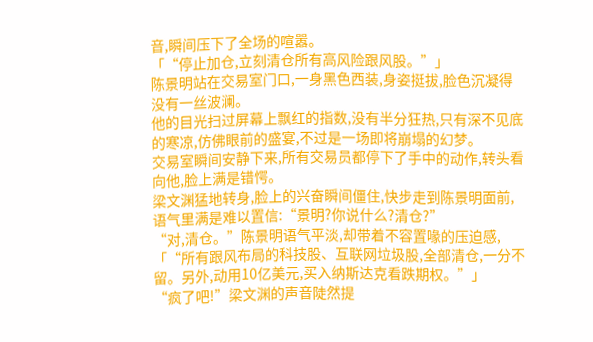音,瞬间压下了全场的喧嚣。
「“停止加仓,立刻清仓所有高风险跟风股。”」
陈景明站在交易室门口,一身黑色西装,身姿挺拔,脸色沉凝得没有一丝波澜。
他的目光扫过屏幕上飘红的指数,没有半分狂热,只有深不见底的寒凉,仿佛眼前的盛宴,不过是一场即将崩塌的幻梦。
交易室瞬间安静下来,所有交易员都停下了手中的动作,转头看向他,脸上满是错愕。
梁文渊猛地转身,脸上的兴奋瞬间僵住,快步走到陈景明面前,语气里满是难以置信:“景明?你说什么?清仓?”
“对,清仓。”陈景明语气平淡,却带着不容置喙的压迫感,「“所有跟风布局的科技股、互联网垃圾股,全部清仓,一分不留。另外,动用10亿美元,买入纳斯达克看跌期权。”」
“疯了吧!”梁文渊的声音陡然提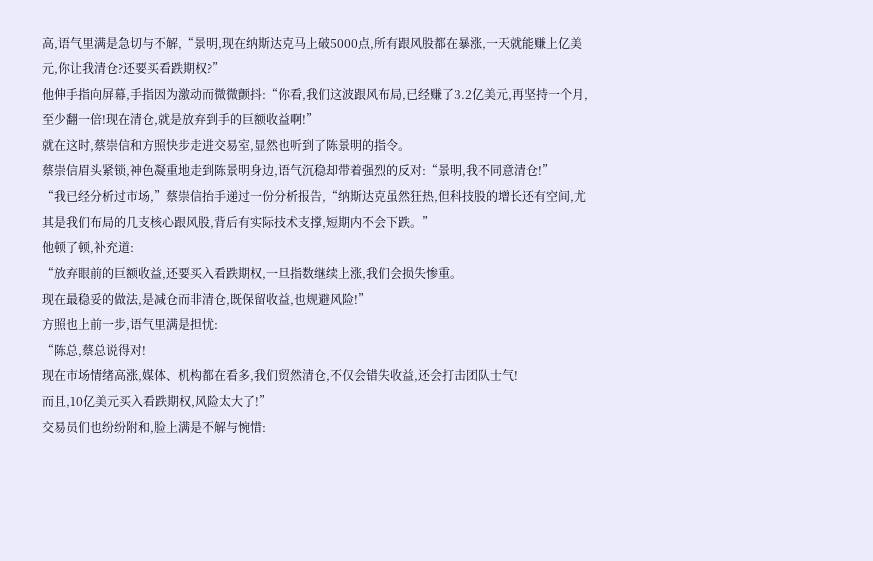高,语气里满是急切与不解,“景明,现在纳斯达克马上破5000点,所有跟风股都在暴涨,一天就能赚上亿美元,你让我清仓?还要买看跌期权?”
他伸手指向屏幕,手指因为激动而微微颤抖:“你看,我们这波跟风布局,已经赚了3.2亿美元,再坚持一个月,至少翻一倍!现在清仓,就是放弃到手的巨额收益啊!”
就在这时,蔡崇信和方照快步走进交易室,显然也听到了陈景明的指令。
蔡崇信眉头紧锁,神色凝重地走到陈景明身边,语气沉稳却带着强烈的反对:“景明,我不同意清仓!”
“我已经分析过市场,”蔡崇信抬手递过一份分析报告,“纳斯达克虽然狂热,但科技股的增长还有空间,尤其是我们布局的几支核心跟风股,背后有实际技术支撑,短期内不会下跌。”
他顿了顿,补充道:
“放弃眼前的巨额收益,还要买入看跌期权,一旦指数继续上涨,我们会损失惨重。
现在最稳妥的做法,是减仓而非清仓,既保留收益,也规避风险!”
方照也上前一步,语气里满是担忧:
“陈总,蔡总说得对!
现在市场情绪高涨,媒体、机构都在看多,我们贸然清仓,不仅会错失收益,还会打击团队士气!
而且,10亿美元买入看跌期权,风险太大了!”
交易员们也纷纷附和,脸上满是不解与惋惜: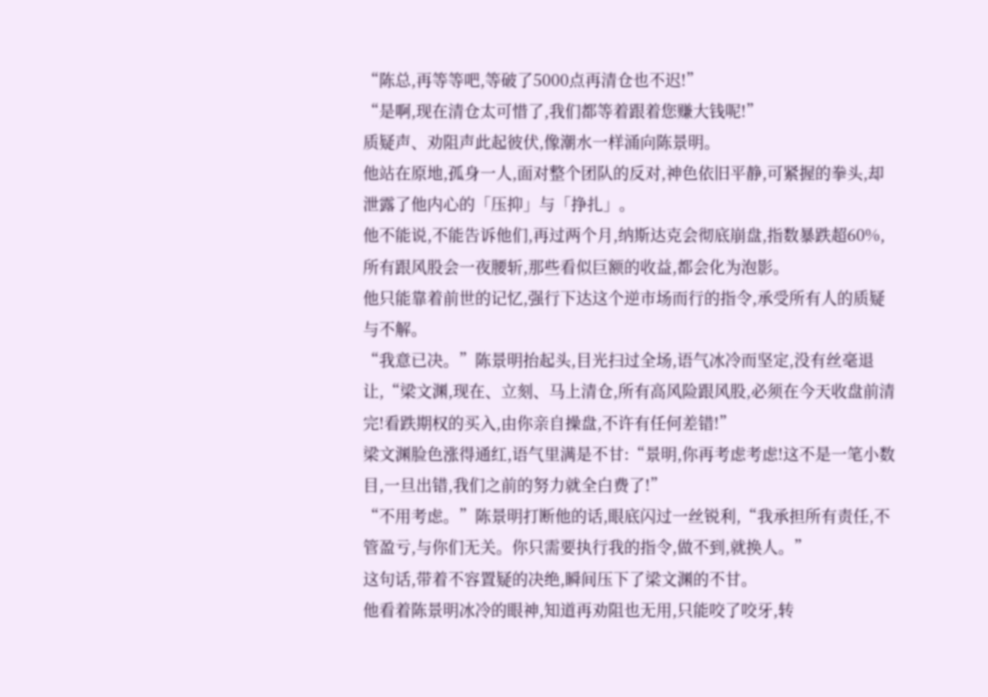“陈总,再等等吧,等破了5000点再清仓也不迟!”
“是啊,现在清仓太可惜了,我们都等着跟着您赚大钱呢!”
质疑声、劝阻声此起彼伏,像潮水一样涌向陈景明。
他站在原地,孤身一人,面对整个团队的反对,神色依旧平静,可紧握的拳头,却泄露了他内心的「压抑」与「挣扎」。
他不能说,不能告诉他们,再过两个月,纳斯达克会彻底崩盘,指数暴跌超60%,所有跟风股会一夜腰斩,那些看似巨额的收益,都会化为泡影。
他只能靠着前世的记忆,强行下达这个逆市场而行的指令,承受所有人的质疑与不解。
“我意已决。”陈景明抬起头,目光扫过全场,语气冰冷而坚定,没有丝毫退让,“梁文渊,现在、立刻、马上清仓,所有高风险跟风股,必须在今天收盘前清完!看跌期权的买入,由你亲自操盘,不许有任何差错!”
梁文渊脸色涨得通红,语气里满是不甘:“景明,你再考虑考虑!这不是一笔小数目,一旦出错,我们之前的努力就全白费了!”
“不用考虑。”陈景明打断他的话,眼底闪过一丝锐利,“我承担所有责任,不管盈亏,与你们无关。你只需要执行我的指令,做不到,就换人。”
这句话,带着不容置疑的决绝,瞬间压下了梁文渊的不甘。
他看着陈景明冰冷的眼神,知道再劝阻也无用,只能咬了咬牙,转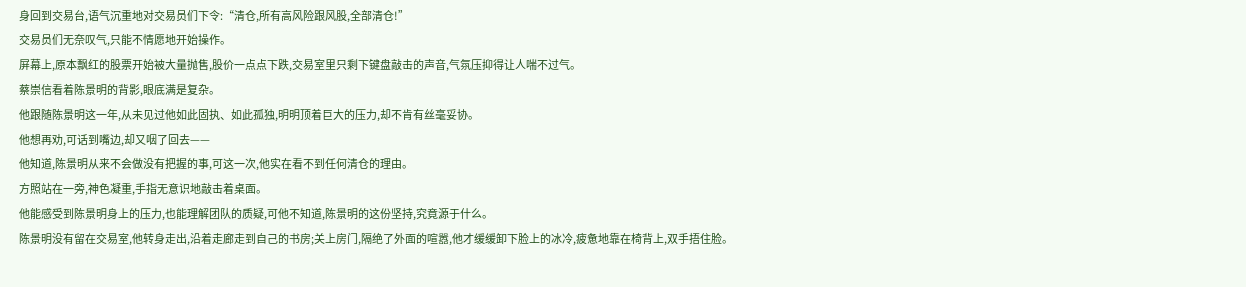身回到交易台,语气沉重地对交易员们下令:“清仓,所有高风险跟风股,全部清仓!”
交易员们无奈叹气,只能不情愿地开始操作。
屏幕上,原本飘红的股票开始被大量抛售,股价一点点下跌,交易室里只剩下键盘敲击的声音,气氛压抑得让人喘不过气。
蔡崇信看着陈景明的背影,眼底满是复杂。
他跟随陈景明这一年,从未见过他如此固执、如此孤独,明明顶着巨大的压力,却不肯有丝毫妥协。
他想再劝,可话到嘴边,却又咽了回去——
他知道,陈景明从来不会做没有把握的事,可这一次,他实在看不到任何清仓的理由。
方照站在一旁,神色凝重,手指无意识地敲击着桌面。
他能感受到陈景明身上的压力,也能理解团队的质疑,可他不知道,陈景明的这份坚持,究竟源于什么。
陈景明没有留在交易室,他转身走出,沿着走廊走到自己的书房;关上房门,隔绝了外面的喧嚣,他才缓缓卸下脸上的冰冷,疲惫地靠在椅背上,双手捂住脸。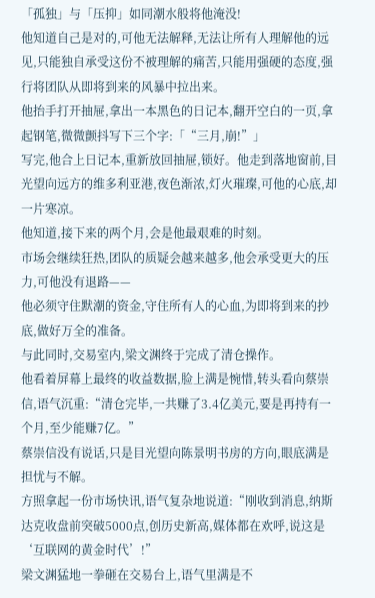「孤独」与「压抑」如同潮水般将他淹没!
他知道自己是对的,可他无法解释,无法让所有人理解他的远见,只能独自承受这份不被理解的痛苦,只能用强硬的态度,强行将团队从即将到来的风暴中拉出来。
他抬手打开抽屉,拿出一本黑色的日记本,翻开空白的一页,拿起钢笔,微微颤抖写下三个字:「“三月,崩!”」
写完,他合上日记本,重新放回抽屉,锁好。他走到落地窗前,目光望向远方的维多利亚港,夜色渐浓,灯火璀璨,可他的心底,却一片寒凉。
他知道,接下来的两个月,会是他最艰难的时刻。
市场会继续狂热,团队的质疑会越来越多,他会承受更大的压力,可他没有退路——
他必须守住默潮的资金,守住所有人的心血,为即将到来的抄底,做好万全的准备。
与此同时,交易室内,梁文渊终于完成了清仓操作。
他看着屏幕上最终的收益数据,脸上满是惋惜,转头看向蔡崇信,语气沉重:“清仓完毕,一共赚了3.4亿美元,要是再持有一个月,至少能赚7亿。”
蔡崇信没有说话,只是目光望向陈景明书房的方向,眼底满是担忧与不解。
方照拿起一份市场快讯,语气复杂地说道:“刚收到消息,纳斯达克收盘前突破5000点,创历史新高,媒体都在欢呼,说这是‘互联网的黄金时代’!”
梁文渊猛地一拳砸在交易台上,语气里满是不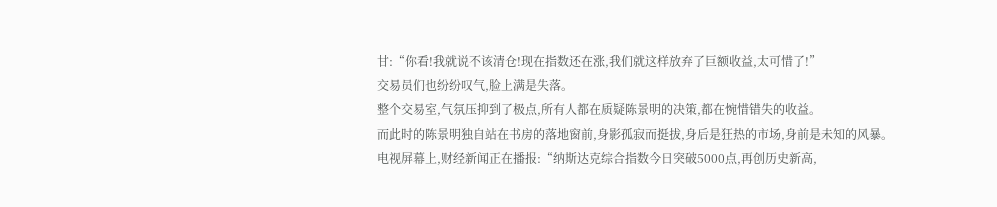甘:“你看!我就说不该清仓!现在指数还在涨,我们就这样放弃了巨额收益,太可惜了!”
交易员们也纷纷叹气,脸上满是失落。
整个交易室,气氛压抑到了极点,所有人都在质疑陈景明的决策,都在惋惜错失的收益。
而此时的陈景明独自站在书房的落地窗前,身影孤寂而挺拔,身后是狂热的市场,身前是未知的风暴。
电视屏幕上,财经新闻正在播报:“纳斯达克综合指数今日突破5000点,再创历史新高,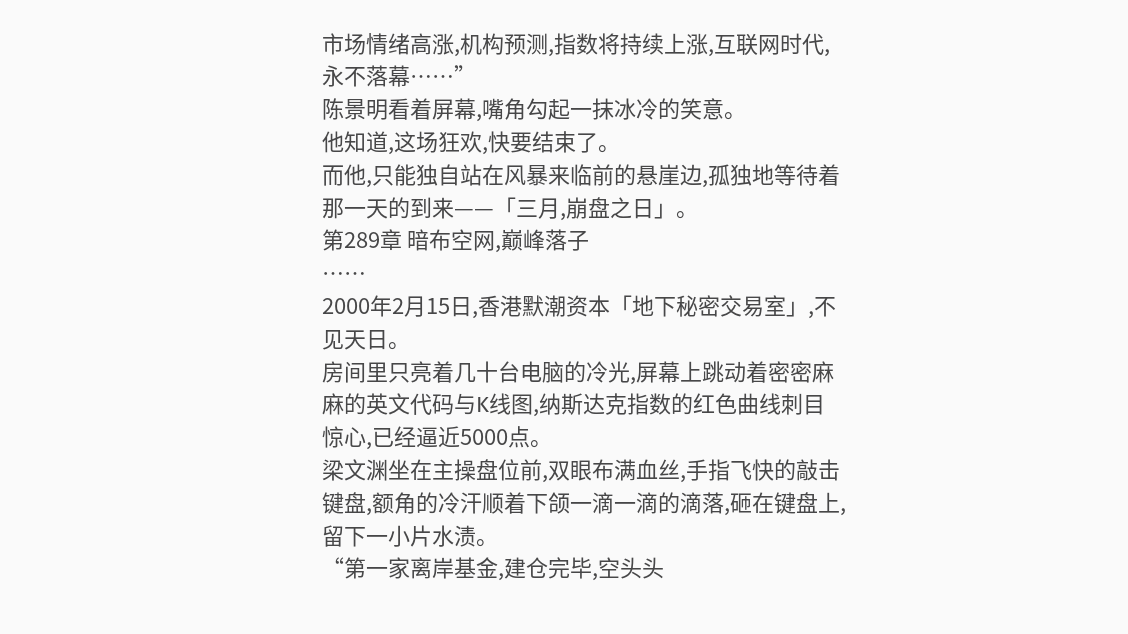市场情绪高涨,机构预测,指数将持续上涨,互联网时代,永不落幕……”
陈景明看着屏幕,嘴角勾起一抹冰冷的笑意。
他知道,这场狂欢,快要结束了。
而他,只能独自站在风暴来临前的悬崖边,孤独地等待着那一天的到来——「三月,崩盘之日」。
第289章 暗布空网,巅峰落子
……
2000年2月15日,香港默潮资本「地下秘密交易室」,不见天日。
房间里只亮着几十台电脑的冷光,屏幕上跳动着密密麻麻的英文代码与K线图,纳斯达克指数的红色曲线刺目惊心,已经逼近5000点。
梁文渊坐在主操盘位前,双眼布满血丝,手指飞快的敲击键盘,额角的冷汗顺着下颌一滴一滴的滴落,砸在键盘上,留下一小片水渍。
“第一家离岸基金,建仓完毕,空头头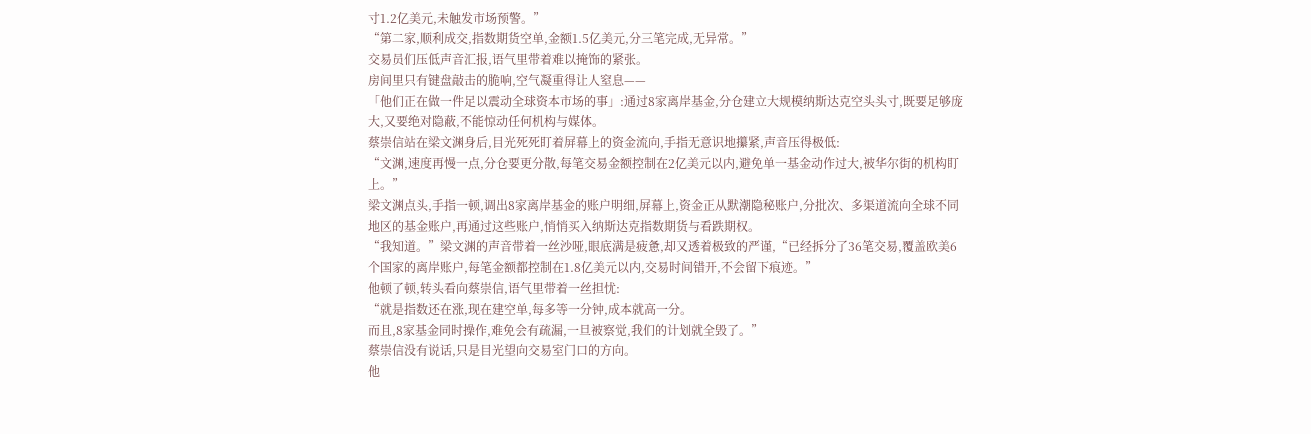寸1.2亿美元,未触发市场预警。”
“第二家,顺利成交,指数期货空单,金额1.5亿美元,分三笔完成,无异常。”
交易员们压低声音汇报,语气里带着难以掩饰的紧张。
房间里只有键盘敲击的脆响,空气凝重得让人窒息——
「他们正在做一件足以震动全球资本市场的事」:通过8家离岸基金,分仓建立大规模纳斯达克空头头寸,既要足够庞大,又要绝对隐蔽,不能惊动任何机构与媒体。
蔡崇信站在梁文渊身后,目光死死盯着屏幕上的资金流向,手指无意识地攥紧,声音压得极低:
“文渊,速度再慢一点,分仓要更分散,每笔交易金额控制在2亿美元以内,避免单一基金动作过大,被华尔街的机构盯上。”
梁文渊点头,手指一顿,调出8家离岸基金的账户明细,屏幕上,资金正从默潮隐秘账户,分批次、多渠道流向全球不同地区的基金账户,再通过这些账户,悄悄买入纳斯达克指数期货与看跌期权。
“我知道。”梁文渊的声音带着一丝沙哑,眼底满是疲惫,却又透着极致的严谨,“已经拆分了36笔交易,覆盖欧美6个国家的离岸账户,每笔金额都控制在1.8亿美元以内,交易时间错开,不会留下痕迹。”
他顿了顿,转头看向蔡崇信,语气里带着一丝担忧:
“就是指数还在涨,现在建空单,每多等一分钟,成本就高一分。
而且,8家基金同时操作,难免会有疏漏,一旦被察觉,我们的计划就全毁了。”
蔡崇信没有说话,只是目光望向交易室门口的方向。
他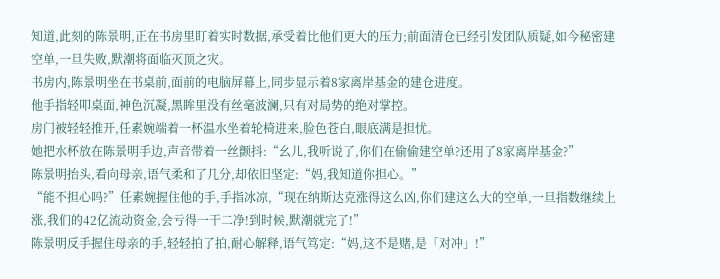知道,此刻的陈景明,正在书房里盯着实时数据,承受着比他们更大的压力;前面清仓已经引发团队质疑,如今秘密建空单,一旦失败,默潮将面临灭顶之灾。
书房内,陈景明坐在书桌前,面前的电脑屏幕上,同步显示着8家离岸基金的建仓进度。
他手指轻叩桌面,神色沉凝,黑眸里没有丝毫波澜,只有对局势的绝对掌控。
房门被轻轻推开,任素婉端着一杯温水坐着轮椅进来,脸色苍白,眼底满是担忧。
她把水杯放在陈景明手边,声音带着一丝颤抖:“幺儿,我听说了,你们在偷偷建空单?还用了8家离岸基金?”
陈景明抬头,看向母亲,语气柔和了几分,却依旧坚定:“妈,我知道你担心。”
“能不担心吗?”任素婉握住他的手,手指冰凉,“现在纳斯达克涨得这么凶,你们建这么大的空单,一旦指数继续上涨,我们的42亿流动资金,会亏得一干二净!到时候,默潮就完了!”
陈景明反手握住母亲的手,轻轻拍了拍,耐心解释,语气笃定:“妈,这不是赌,是「对冲」!”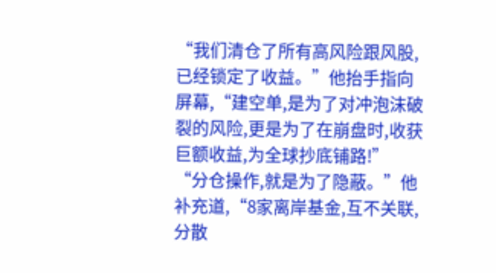“我们清仓了所有高风险跟风股,已经锁定了收益。”他抬手指向屏幕,“建空单,是为了对冲泡沫破裂的风险,更是为了在崩盘时,收获巨额收益,为全球抄底铺路!”
“分仓操作,就是为了隐蔽。”他补充道,“8家离岸基金,互不关联,分散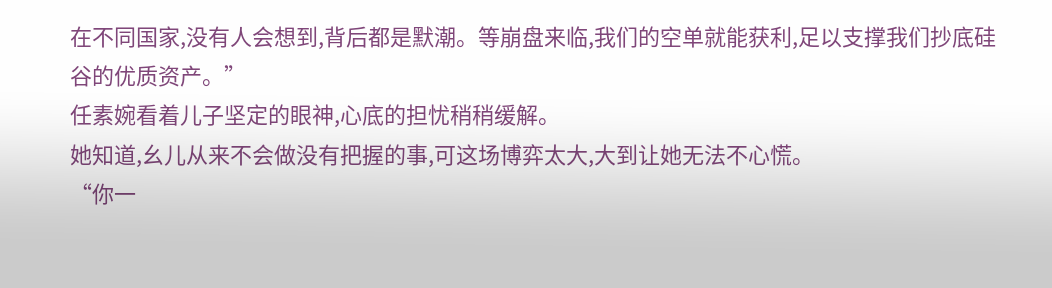在不同国家,没有人会想到,背后都是默潮。等崩盘来临,我们的空单就能获利,足以支撑我们抄底硅谷的优质资产。”
任素婉看着儿子坚定的眼神,心底的担忧稍稍缓解。
她知道,幺儿从来不会做没有把握的事,可这场博弈太大,大到让她无法不心慌。
“你一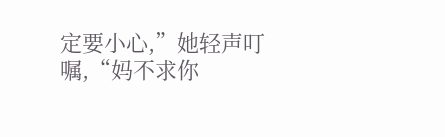定要小心,”她轻声叮嘱,“妈不求你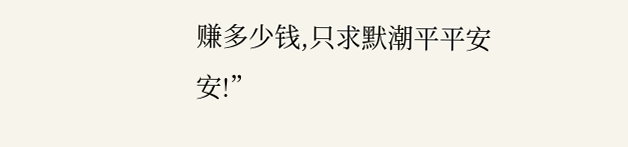赚多少钱,只求默潮平平安安!”